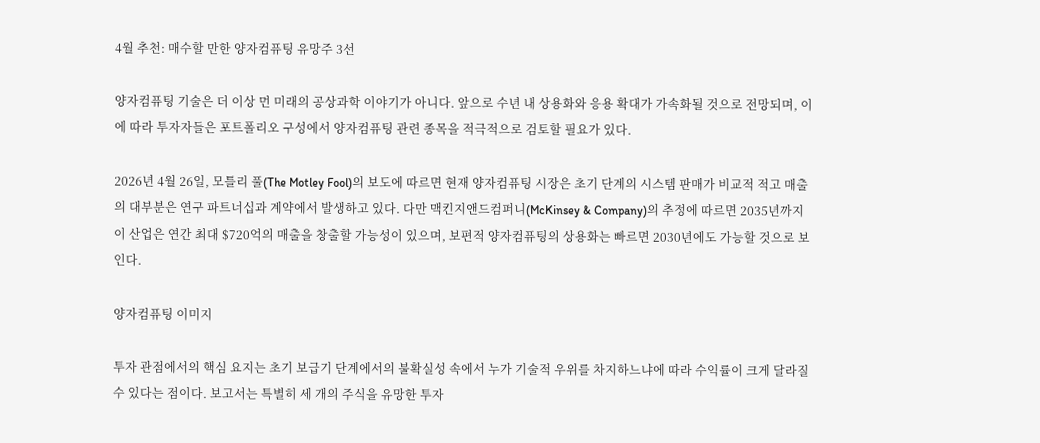4월 추천: 매수할 만한 양자컴퓨팅 유망주 3선

양자컴퓨팅 기술은 더 이상 먼 미래의 공상과학 이야기가 아니다. 앞으로 수년 내 상용화와 응용 확대가 가속화될 것으로 전망되며, 이에 따라 투자자들은 포트폴리오 구성에서 양자컴퓨팅 관련 종목을 적극적으로 검토할 필요가 있다.

2026년 4월 26일, 모틀리 풀(The Motley Fool)의 보도에 따르면 현재 양자컴퓨팅 시장은 초기 단계의 시스템 판매가 비교적 적고 매출의 대부분은 연구 파트너십과 계약에서 발생하고 있다. 다만 맥킨지앤드컴퍼니(McKinsey & Company)의 추정에 따르면 2035년까지 이 산업은 연간 최대 $720억의 매출을 창출할 가능성이 있으며, 보편적 양자컴퓨팅의 상용화는 빠르면 2030년에도 가능할 것으로 보인다.

양자컴퓨팅 이미지

투자 관점에서의 핵심 요지는 초기 보급기 단계에서의 불확실성 속에서 누가 기술적 우위를 차지하느냐에 따라 수익률이 크게 달라질 수 있다는 점이다. 보고서는 특별히 세 개의 주식을 유망한 투자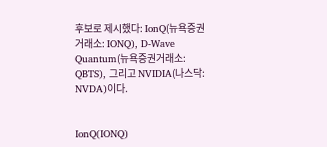후보로 제시했다: IonQ(뉴욕증권거래소: IONQ), D‑Wave Quantum(뉴욕증권거래소: QBTS), 그리고 NVIDIA(나스닥: NVDA)이다.


IonQ(IONQ)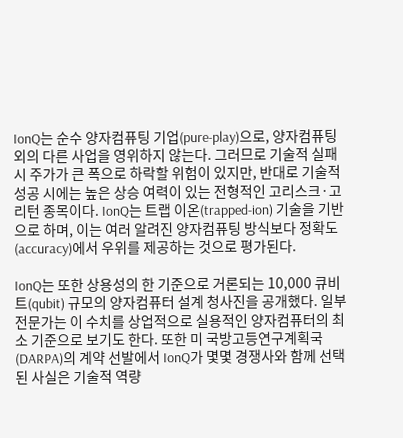IonQ는 순수 양자컴퓨팅 기업(pure-play)으로, 양자컴퓨팅 외의 다른 사업을 영위하지 않는다. 그러므로 기술적 실패 시 주가가 큰 폭으로 하락할 위험이 있지만, 반대로 기술적 성공 시에는 높은 상승 여력이 있는 전형적인 고리스크·고리턴 종목이다. IonQ는 트랩 이온(trapped‑ion) 기술을 기반으로 하며, 이는 여러 알려진 양자컴퓨팅 방식보다 정확도(accuracy)에서 우위를 제공하는 것으로 평가된다.

IonQ는 또한 상용성의 한 기준으로 거론되는 10,000 큐비트(qubit) 규모의 양자컴퓨터 설계 청사진을 공개했다. 일부 전문가는 이 수치를 상업적으로 실용적인 양자컴퓨터의 최소 기준으로 보기도 한다. 또한 미 국방고등연구계획국(DARPA)의 계약 선발에서 IonQ가 몇몇 경쟁사와 함께 선택된 사실은 기술적 역량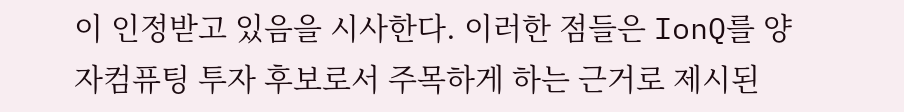이 인정받고 있음을 시사한다. 이러한 점들은 IonQ를 양자컴퓨팅 투자 후보로서 주목하게 하는 근거로 제시된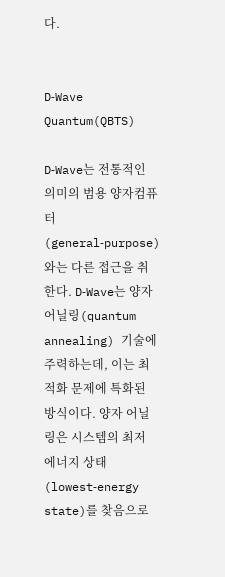다.


D‑Wave Quantum(QBTS)

D‑Wave는 전통적인 의미의 범용 양자컴퓨터(general‑purpose)와는 다른 접근을 취한다. D‑Wave는 양자 어닐링(quantum annealing) 기술에 주력하는데, 이는 최적화 문제에 특화된 방식이다. 양자 어닐링은 시스템의 최저 에너지 상태(lowest‑energy state)를 찾음으로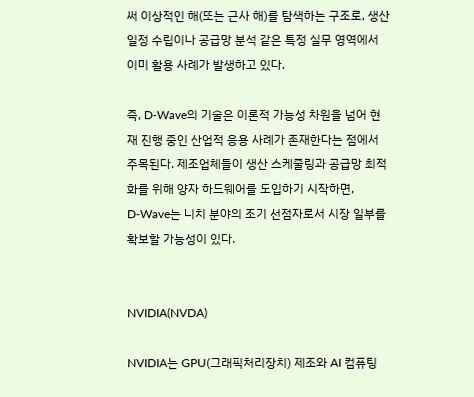써 이상적인 해(또는 근사 해)를 탐색하는 구조로, 생산 일정 수립이나 공급망 분석 같은 특정 실무 영역에서 이미 활용 사례가 발생하고 있다.

즉, D‑Wave의 기술은 이론적 가능성 차원을 넘어 현재 진행 중인 산업적 응용 사례가 존재한다는 점에서 주목된다. 제조업체들이 생산 스케줄링과 공급망 최적화를 위해 양자 하드웨어를 도입하기 시작하면, D‑Wave는 니치 분야의 조기 선점자로서 시장 일부를 확보할 가능성이 있다.


NVIDIA(NVDA)

NVIDIA는 GPU(그래픽처리장치) 제조와 AI 컴퓨팅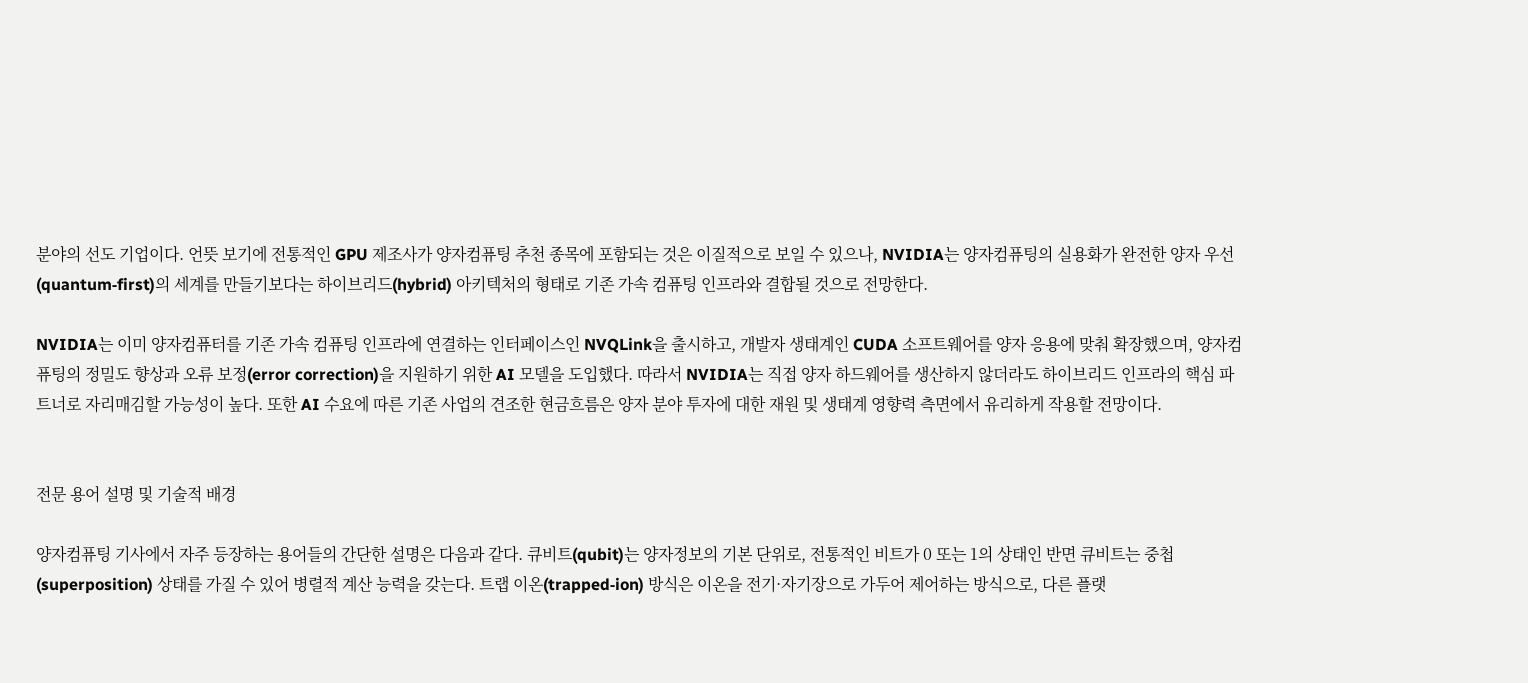분야의 선도 기업이다. 언뜻 보기에 전통적인 GPU 제조사가 양자컴퓨팅 추천 종목에 포함되는 것은 이질적으로 보일 수 있으나, NVIDIA는 양자컴퓨팅의 실용화가 완전한 양자 우선(quantum‑first)의 세계를 만들기보다는 하이브리드(hybrid) 아키텍처의 형태로 기존 가속 컴퓨팅 인프라와 결합될 것으로 전망한다.

NVIDIA는 이미 양자컴퓨터를 기존 가속 컴퓨팅 인프라에 연결하는 인터페이스인 NVQLink을 출시하고, 개발자 생태계인 CUDA 소프트웨어를 양자 응용에 맞춰 확장했으며, 양자컴퓨팅의 정밀도 향상과 오류 보정(error correction)을 지원하기 위한 AI 모델을 도입했다. 따라서 NVIDIA는 직접 양자 하드웨어를 생산하지 않더라도 하이브리드 인프라의 핵심 파트너로 자리매김할 가능성이 높다. 또한 AI 수요에 따른 기존 사업의 견조한 현금흐름은 양자 분야 투자에 대한 재원 및 생태계 영향력 측면에서 유리하게 작용할 전망이다.


전문 용어 설명 및 기술적 배경

양자컴퓨팅 기사에서 자주 등장하는 용어들의 간단한 설명은 다음과 같다. 큐비트(qubit)는 양자정보의 기본 단위로, 전통적인 비트가 0 또는 1의 상태인 반면 큐비트는 중첩(superposition) 상태를 가질 수 있어 병렬적 계산 능력을 갖는다. 트랩 이온(trapped‑ion) 방식은 이온을 전기·자기장으로 가두어 제어하는 방식으로, 다른 플랫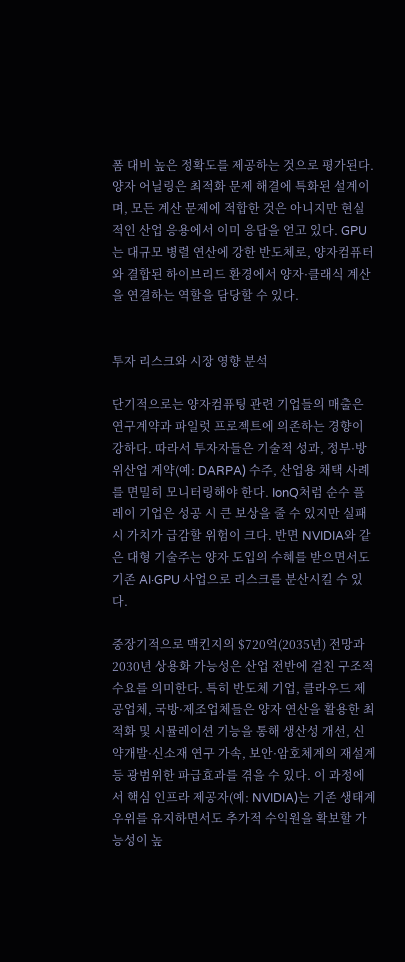폼 대비 높은 정확도를 제공하는 것으로 평가된다. 양자 어닐링은 최적화 문제 해결에 특화된 설계이며, 모든 계산 문제에 적합한 것은 아니지만 현실적인 산업 응용에서 이미 응답을 얻고 있다. GPU는 대규모 병렬 연산에 강한 반도체로, 양자컴퓨터와 결합된 하이브리드 환경에서 양자·클래식 계산을 연결하는 역할을 담당할 수 있다.


투자 리스크와 시장 영향 분석

단기적으로는 양자컴퓨팅 관련 기업들의 매출은 연구계약과 파일럿 프로젝트에 의존하는 경향이 강하다. 따라서 투자자들은 기술적 성과, 정부·방위산업 계약(예: DARPA) 수주, 산업용 채택 사례를 면밀히 모니터링해야 한다. IonQ처럼 순수 플레이 기업은 성공 시 큰 보상을 줄 수 있지만 실패 시 가치가 급감할 위험이 크다. 반면 NVIDIA와 같은 대형 기술주는 양자 도입의 수혜를 받으면서도 기존 AI·GPU 사업으로 리스크를 분산시킬 수 있다.

중장기적으로 맥킨지의 $720억(2035년) 전망과 2030년 상용화 가능성은 산업 전반에 걸친 구조적 수요를 의미한다. 특히 반도체 기업, 클라우드 제공업체, 국방·제조업체들은 양자 연산을 활용한 최적화 및 시뮬레이션 기능을 통해 생산성 개선, 신약개발·신소재 연구 가속, 보안·암호체계의 재설계 등 광범위한 파급효과를 겪을 수 있다. 이 과정에서 핵심 인프라 제공자(예: NVIDIA)는 기존 생태계 우위를 유지하면서도 추가적 수익원을 확보할 가능성이 높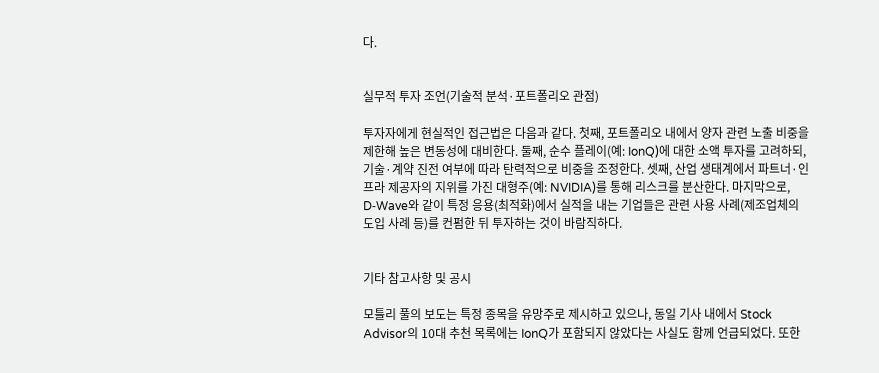다.


실무적 투자 조언(기술적 분석·포트폴리오 관점)

투자자에게 현실적인 접근법은 다음과 같다. 첫째, 포트폴리오 내에서 양자 관련 노출 비중을 제한해 높은 변동성에 대비한다. 둘째, 순수 플레이(예: IonQ)에 대한 소액 투자를 고려하되, 기술·계약 진전 여부에 따라 탄력적으로 비중을 조정한다. 셋째, 산업 생태계에서 파트너·인프라 제공자의 지위를 가진 대형주(예: NVIDIA)를 통해 리스크를 분산한다. 마지막으로, D‑Wave와 같이 특정 응용(최적화)에서 실적을 내는 기업들은 관련 사용 사례(제조업체의 도입 사례 등)를 컨펌한 뒤 투자하는 것이 바람직하다.


기타 참고사항 및 공시

모틀리 풀의 보도는 특정 종목을 유망주로 제시하고 있으나, 동일 기사 내에서 Stock Advisor의 10대 추천 목록에는 IonQ가 포함되지 않았다는 사실도 함께 언급되었다. 또한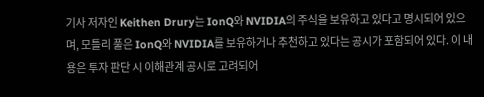기사 저자인 Keithen Drury는 IonQ와 NVIDIA의 주식을 보유하고 있다고 명시되어 있으며, 모틀리 풀은 IonQ와 NVIDIA를 보유하거나 추천하고 있다는 공시가 포함되어 있다. 이 내용은 투자 판단 시 이해관계 공시로 고려되어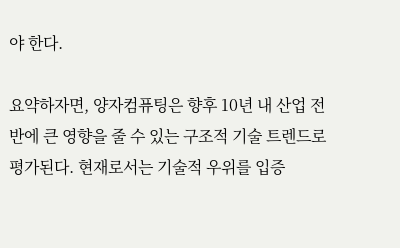야 한다.

요약하자면, 양자컴퓨팅은 향후 10년 내 산업 전반에 큰 영향을 줄 수 있는 구조적 기술 트렌드로 평가된다. 현재로서는 기술적 우위를 입증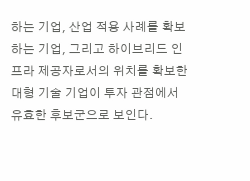하는 기업, 산업 적용 사례를 확보하는 기업, 그리고 하이브리드 인프라 제공자로서의 위치를 확보한 대형 기술 기업이 투자 관점에서 유효한 후보군으로 보인다.